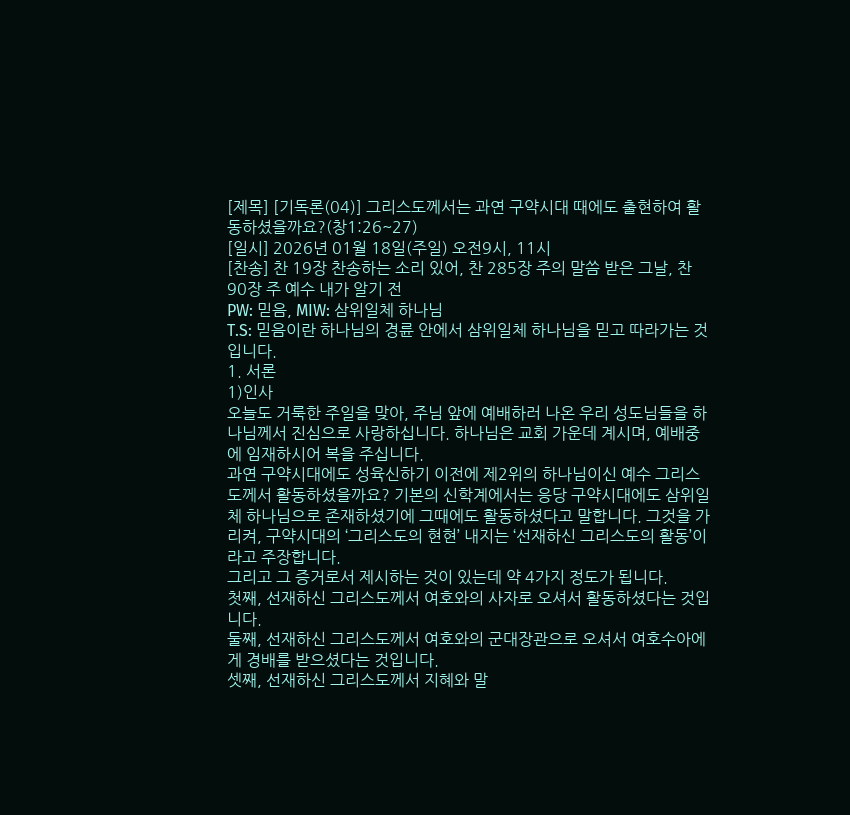[제목] [기독론(04)] 그리스도께서는 과연 구약시대 때에도 출현하여 활동하셨을까요?(창1:26~27)
[일시] 2026년 01월 18일(주일) 오전9시, 11시
[찬송] 찬 19장 찬송하는 소리 있어, 찬 285장 주의 말씀 받은 그날, 찬 90장 주 예수 내가 알기 전
PW: 믿음, MIW: 삼위일체 하나님
T.S: 믿음이란 하나님의 경륜 안에서 삼위일체 하나님을 믿고 따라가는 것입니다.
1. 서론
1)인사
오늘도 거룩한 주일을 맞아, 주님 앞에 예배하러 나온 우리 성도님들을 하나님께서 진심으로 사랑하십니다. 하나님은 교회 가운데 계시며, 예배중에 임재하시어 복을 주십니다.
과연 구약시대에도 성육신하기 이전에 제2위의 하나님이신 예수 그리스도께서 활동하셨을까요? 기본의 신학계에서는 응당 구약시대에도 삼위일체 하나님으로 존재하셨기에 그때에도 활동하셨다고 말합니다. 그것을 가리켜, 구약시대의 ‘그리스도의 현현’ 내지는 ‘선재하신 그리스도의 활동’이라고 주장합니다.
그리고 그 증거로서 제시하는 것이 있는데 약 4가지 정도가 됩니다.
첫째, 선재하신 그리스도께서 여호와의 사자로 오셔서 활동하셨다는 것입니다.
둘째, 선재하신 그리스도께서 여호와의 군대장관으로 오셔서 여호수아에게 경배를 받으셨다는 것입니다.
셋째, 선재하신 그리스도께서 지혜와 말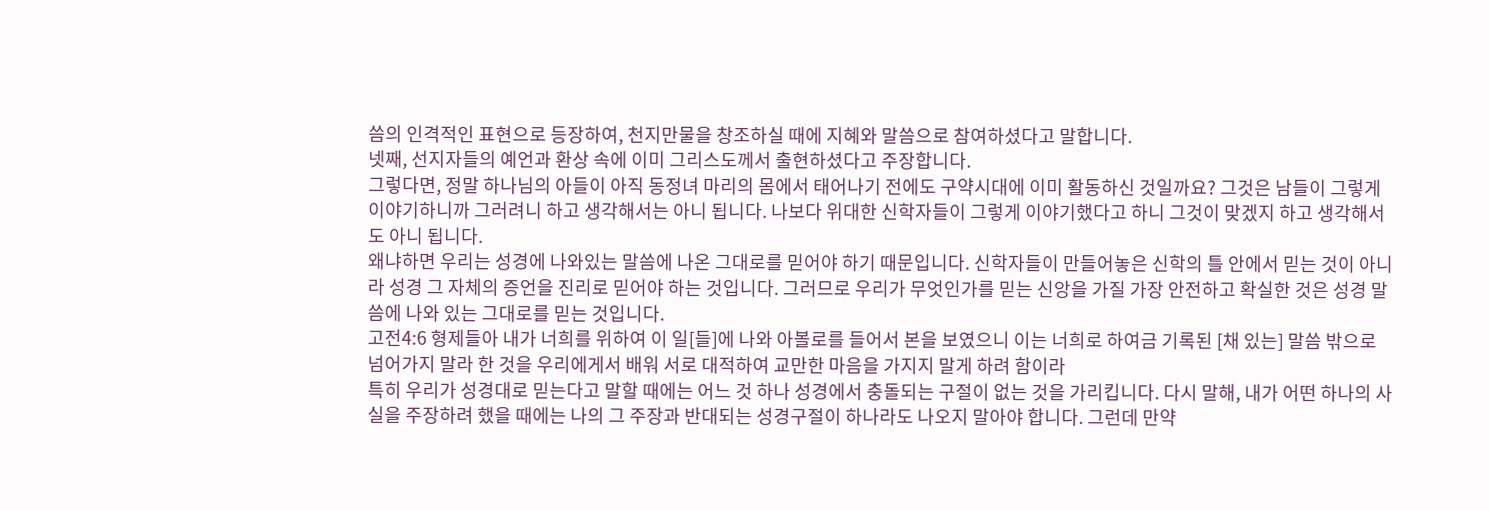씀의 인격적인 표현으로 등장하여, 천지만물을 창조하실 때에 지혜와 말씀으로 참여하셨다고 말합니다.
넷째, 선지자들의 예언과 환상 속에 이미 그리스도께서 출현하셨다고 주장합니다.
그렇다면, 정말 하나님의 아들이 아직 동정녀 마리의 몸에서 태어나기 전에도 구약시대에 이미 활동하신 것일까요? 그것은 남들이 그렇게 이야기하니까 그러려니 하고 생각해서는 아니 됩니다. 나보다 위대한 신학자들이 그렇게 이야기했다고 하니 그것이 맞겠지 하고 생각해서도 아니 됩니다.
왜냐하면 우리는 성경에 나와있는 말씀에 나온 그대로를 믿어야 하기 때문입니다. 신학자들이 만들어놓은 신학의 틀 안에서 믿는 것이 아니라 성경 그 자체의 증언을 진리로 믿어야 하는 것입니다. 그러므로 우리가 무엇인가를 믿는 신앙을 가질 가장 안전하고 확실한 것은 성경 말씀에 나와 있는 그대로를 믿는 것입니다.
고전4:6 형제들아 내가 너희를 위하여 이 일[들]에 나와 아볼로를 들어서 본을 보였으니 이는 너희로 하여금 기록된 [채 있는] 말씀 밖으로 넘어가지 말라 한 것을 우리에게서 배워 서로 대적하여 교만한 마음을 가지지 말게 하려 함이라
특히 우리가 성경대로 믿는다고 말할 때에는 어느 것 하나 성경에서 충돌되는 구절이 없는 것을 가리킵니다. 다시 말해, 내가 어떤 하나의 사실을 주장하려 했을 때에는 나의 그 주장과 반대되는 성경구절이 하나라도 나오지 말아야 합니다. 그런데 만약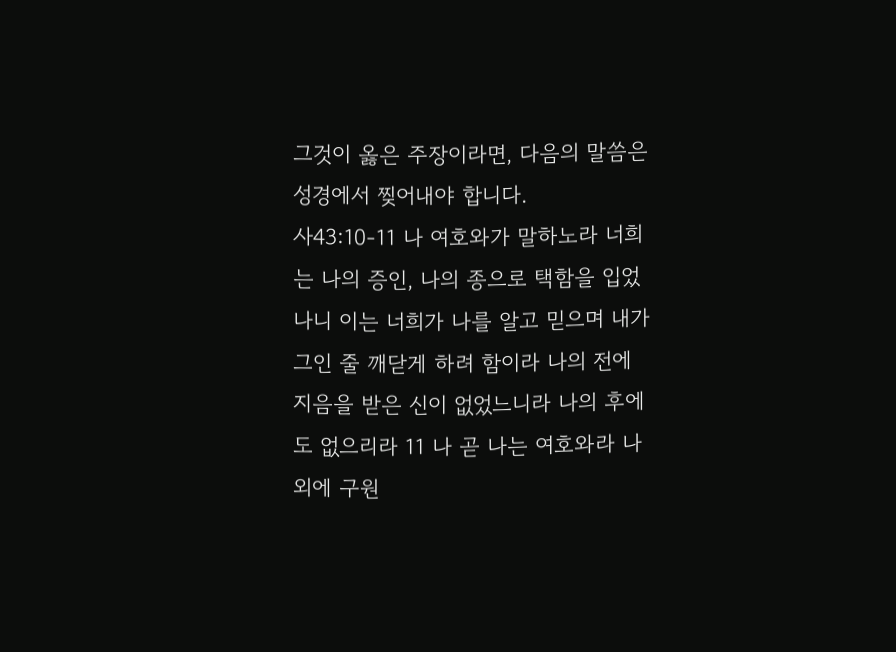그것이 옳은 주장이라면, 다음의 말씀은 성경에서 찢어내야 합니다.
사43:10-11 나 여호와가 말하노라 너희는 나의 증인, 나의 종으로 택함을 입었나니 이는 너희가 나를 알고 믿으며 내가 그인 줄 깨닫게 하려 함이라 나의 전에 지음을 받은 신이 없었느니라 나의 후에도 없으리라 11 나 곧 나는 여호와라 나 외에 구원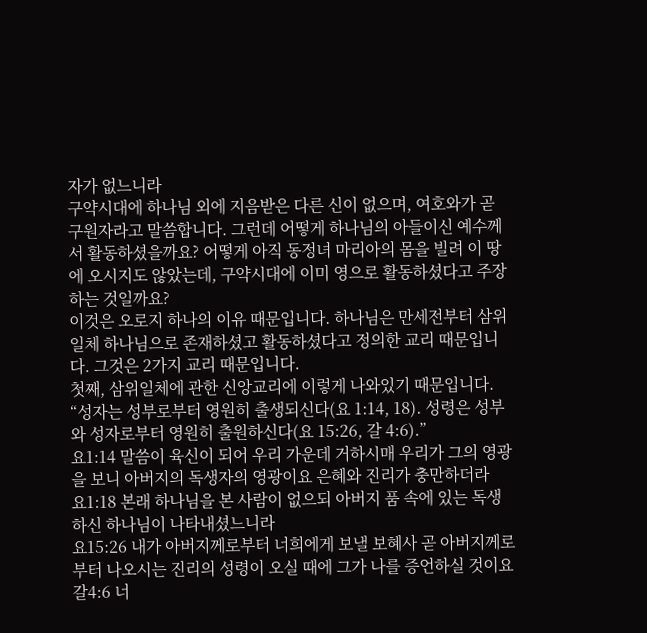자가 없느니라
구약시대에 하나님 외에 지음받은 다른 신이 없으며, 여호와가 곧 구원자라고 말씀합니다. 그런데 어떻게 하나님의 아들이신 예수께서 활동하셨을까요? 어떻게 아직 동정녀 마리아의 몸을 빌려 이 땅에 오시지도 않았는데, 구약시대에 이미 영으로 활동하셨다고 주장하는 것일까요?
이것은 오로지 하나의 이유 때문입니다. 하나님은 만세전부터 삼위일체 하나님으로 존재하셨고 활동하셨다고 정의한 교리 때문입니다. 그것은 2가지 교리 때문입니다.
첫째, 삼위일체에 관한 신앙교리에 이렇게 나와있기 때문입니다.
“성자는 성부로부터 영원히 출생되신다(요 1:14, 18). 성령은 성부와 성자로부터 영원히 출원하신다(요 15:26, 갈 4:6).”
요1:14 말씀이 육신이 되어 우리 가운데 거하시매 우리가 그의 영광을 보니 아버지의 독생자의 영광이요 은혜와 진리가 충만하더라
요1:18 본래 하나님을 본 사람이 없으되 아버지 품 속에 있는 독생하신 하나님이 나타내셨느니라
요15:26 내가 아버지께로부터 너희에게 보낼 보혜사 곧 아버지께로부터 나오시는 진리의 성령이 오실 때에 그가 나를 증언하실 것이요
갈4:6 너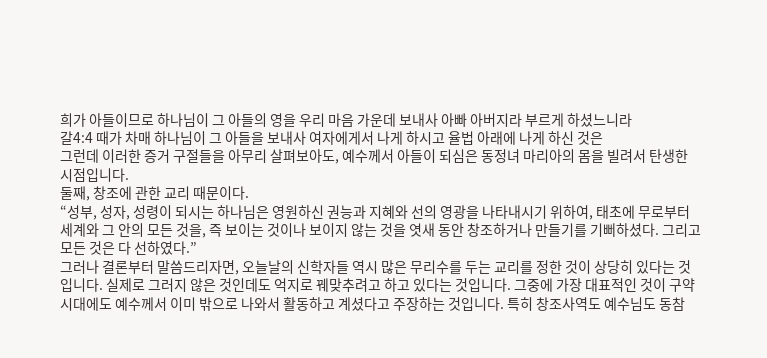희가 아들이므로 하나님이 그 아들의 영을 우리 마음 가운데 보내사 아빠 아버지라 부르게 하셨느니라
갈4:4 때가 차매 하나님이 그 아들을 보내사 여자에게서 나게 하시고 율법 아래에 나게 하신 것은
그런데 이러한 증거 구절들을 아무리 살펴보아도, 예수께서 아들이 되심은 동정녀 마리아의 몸을 빌려서 탄생한 시점입니다.
둘째, 창조에 관한 교리 때문이다.
“성부, 성자, 성령이 되시는 하나님은 영원하신 권능과 지혜와 선의 영광을 나타내시기 위하여, 태초에 무로부터 세계와 그 안의 모든 것을, 즉 보이는 것이나 보이지 않는 것을 엿새 동안 창조하거나 만들기를 기뻐하셨다. 그리고 모든 것은 다 선하였다.”
그러나 결론부터 말씀드리자면, 오늘날의 신학자들 역시 많은 무리수를 두는 교리를 정한 것이 상당히 있다는 것입니다. 실제로 그러지 않은 것인데도 억지로 꿰맞추려고 하고 있다는 것입니다. 그중에 가장 대표적인 것이 구약시대에도 예수께서 이미 밖으로 나와서 활동하고 계셨다고 주장하는 것입니다. 특히 창조사역도 예수님도 동참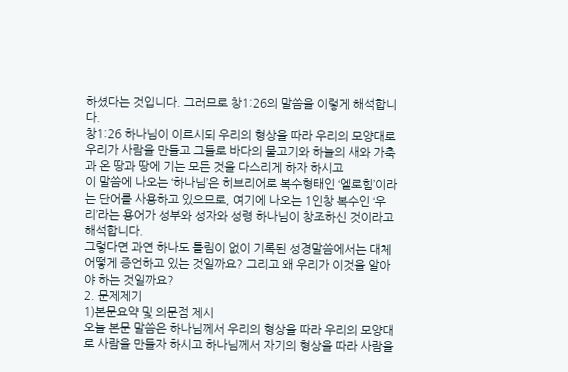하셨다는 것입니다. 그러므로 창1:26의 말씀을 이렇게 해석합니다.
창1:26 하나님이 이르시되 우리의 형상을 따라 우리의 모양대로 우리가 사람을 만들고 그들로 바다의 물고기와 하늘의 새와 가축과 온 땅과 땅에 기는 모든 것을 다스리게 하자 하시고
이 말씀에 나오는 ‘하나님’은 히브리어로 복수형태인 ‘엘로힘’이라는 단어를 사용하고 있으므로, 여기에 나오는 1인창 복수인 ‘우리’라는 용어가 성부와 성자와 성령 하나님이 창조하신 것이라고 해석합니다.
그렇다면 과연 하나도 틀림이 없이 기록된 성경말씀에서는 대체 어떻게 증언하고 있는 것일까요? 그리고 왜 우리가 이것을 알아야 하는 것일까요?
2. 문제제기
1)본문요약 및 의문점 제시
오늘 본문 말씀은 하나님께서 우리의 형상을 따라 우리의 모양대로 사람을 만들자 하시고 하나님께서 자기의 형상을 따라 사람을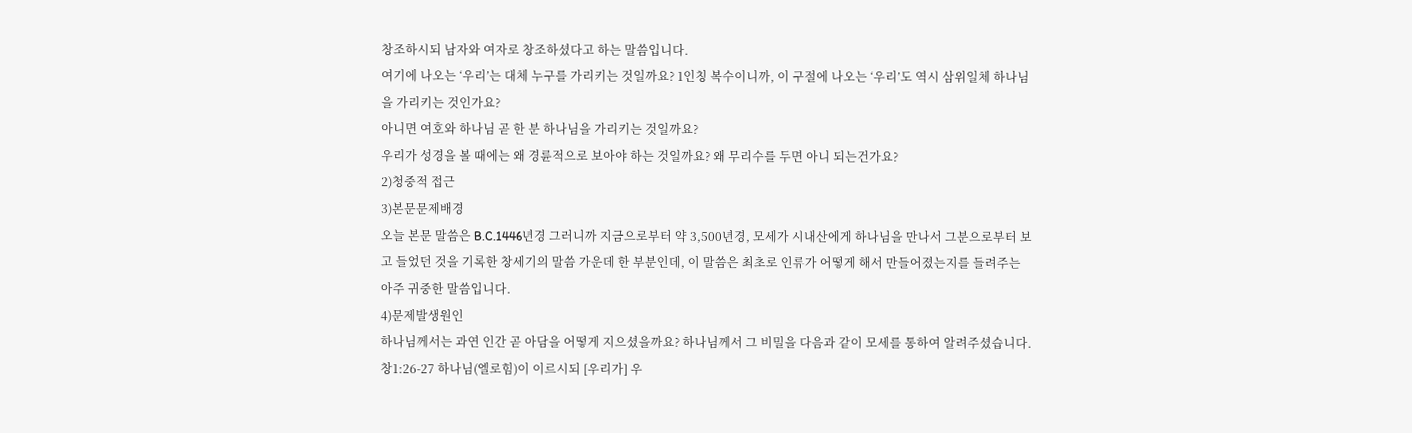창조하시되 남자와 여자로 창조하셨다고 하는 말씀입니다.
여기에 나오는 ‘우리’는 대체 누구를 가리키는 것일까요? 1인칭 복수이니까, 이 구절에 나오는 ‘우리’도 역시 삼위일체 하나님을 가리키는 것인가요?
아니면 여호와 하나님 곧 한 분 하나님을 가리키는 것일까요?
우리가 성경을 볼 때에는 왜 경륜적으로 보아야 하는 것일까요? 왜 무리수를 두면 아니 되는건가요?
2)청중적 접근
3)본문문제배경
오늘 본문 말씀은 B.C.1446년경 그러니까 지금으로부터 약 3,500년경, 모세가 시내산에게 하나님을 만나서 그분으로부터 보고 들었던 것을 기록한 창세기의 말씀 가운데 한 부분인데, 이 말씀은 최초로 인류가 어떻게 해서 만들어졌는지를 들려주는 아주 귀중한 말씀입니다.
4)문제발생원인
하나님께서는 과연 인간 곧 아담을 어떻게 지으셨을까요? 하나님께서 그 비밀을 다음과 같이 모세를 통하여 알려주셨습니다.
창1:26-27 하나님(엘로힘)이 이르시되 [우리가] 우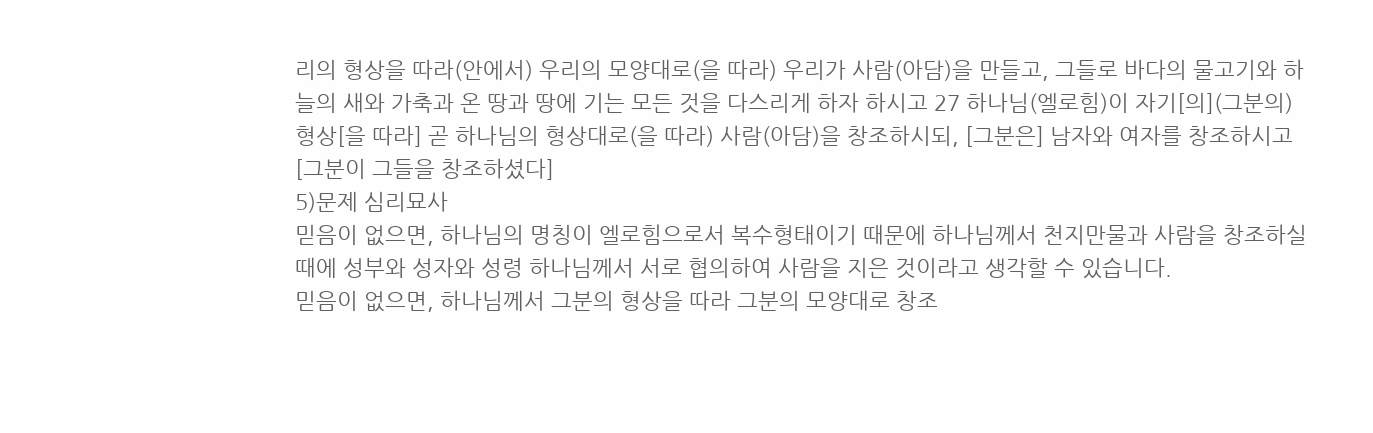리의 형상을 따라(안에서) 우리의 모양대로(을 따라) 우리가 사람(아담)을 만들고, 그들로 바다의 물고기와 하늘의 새와 가축과 온 땅과 땅에 기는 모든 것을 다스리게 하자 하시고 27 하나님(엘로힘)이 자기[의](그분의) 형상[을 따라] 곧 하나님의 형상대로(을 따라) 사람(아담)을 창조하시되, [그분은] 남자와 여자를 창조하시고 [그분이 그들을 창조하셨다]
5)문제 심리묘사
믿음이 없으면, 하나님의 명칭이 엘로힘으로서 복수형태이기 때문에 하나님께서 천지만물과 사람을 창조하실 때에 성부와 성자와 성령 하나님께서 서로 협의하여 사람을 지은 것이라고 생각할 수 있습니다.
믿음이 없으면, 하나님께서 그분의 형상을 따라 그분의 모양대로 창조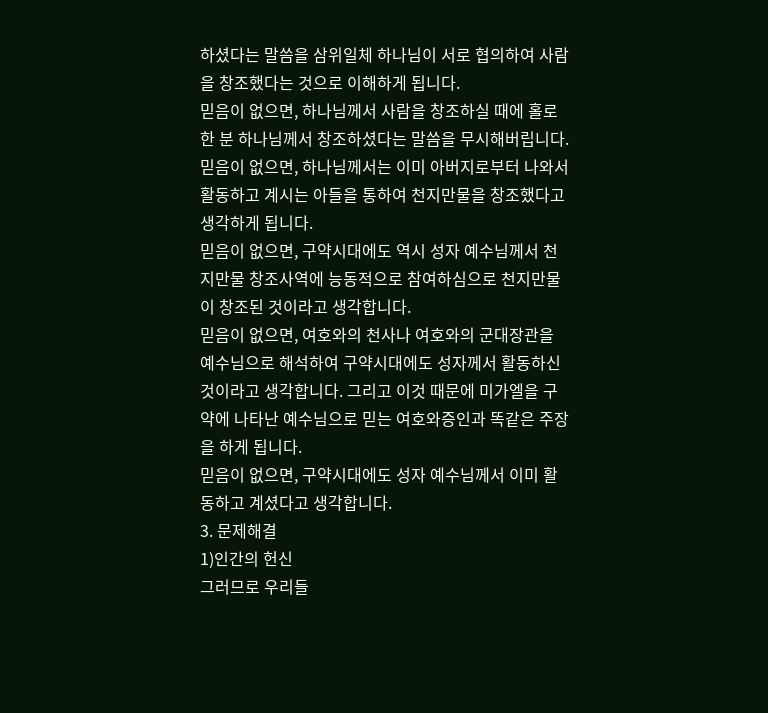하셨다는 말씀을 삼위일체 하나님이 서로 협의하여 사람을 창조했다는 것으로 이해하게 됩니다.
믿음이 없으면, 하나님께서 사람을 창조하실 때에 홀로 한 분 하나님께서 창조하셨다는 말씀을 무시해버립니다.
믿음이 없으면, 하나님께서는 이미 아버지로부터 나와서 활동하고 계시는 아들을 통하여 천지만물을 창조했다고 생각하게 됩니다.
믿음이 없으면, 구약시대에도 역시 성자 예수님께서 천지만물 창조사역에 능동적으로 참여하심으로 천지만물이 창조된 것이라고 생각합니다.
믿음이 없으면, 여호와의 천사나 여호와의 군대장관을 예수님으로 해석하여 구약시대에도 성자께서 활동하신 것이라고 생각합니다. 그리고 이것 때문에 미가엘을 구약에 나타난 예수님으로 믿는 여호와증인과 똑같은 주장을 하게 됩니다.
믿음이 없으면, 구약시대에도 성자 예수님께서 이미 활동하고 계셨다고 생각합니다.
3. 문제해결
1)인간의 헌신
그러므로 우리들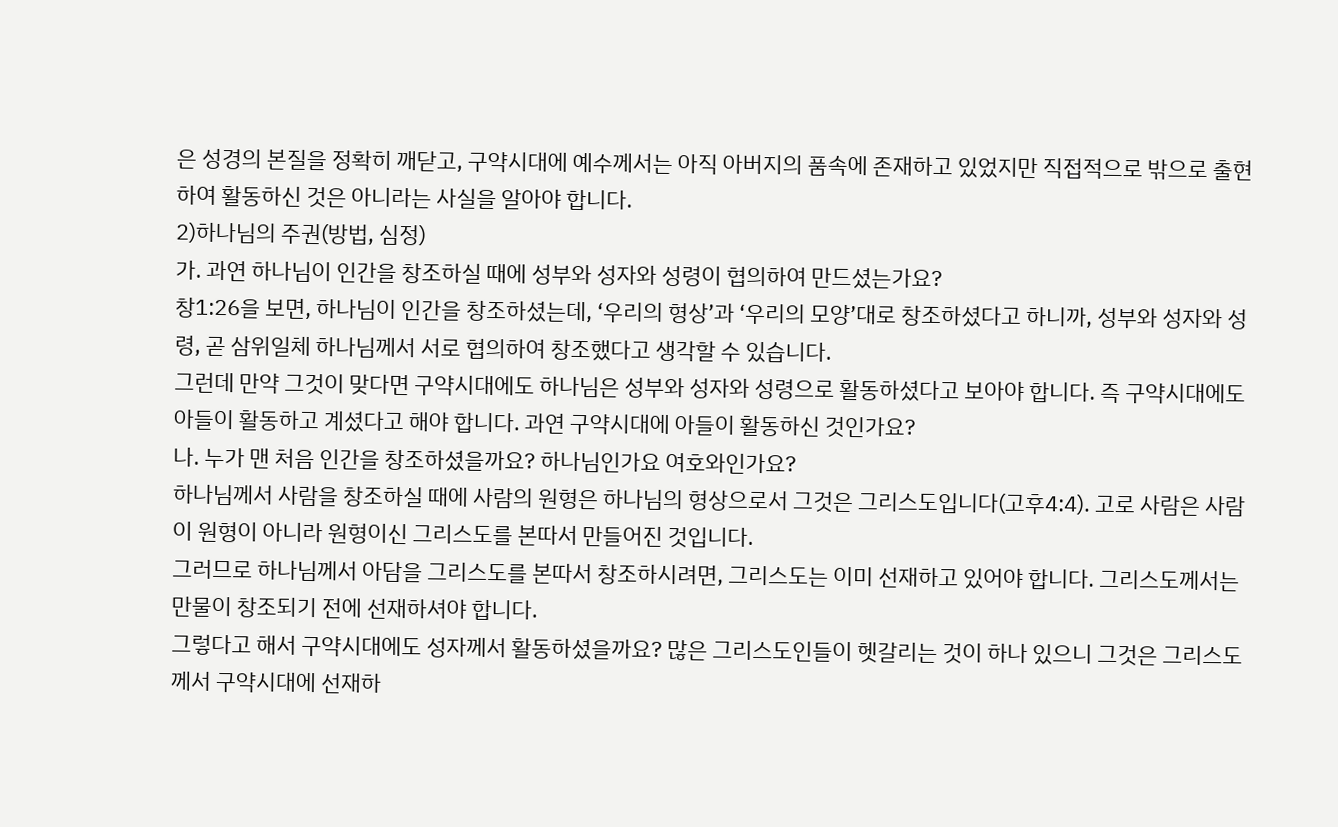은 성경의 본질을 정확히 깨닫고, 구약시대에 예수께서는 아직 아버지의 품속에 존재하고 있었지만 직접적으로 밖으로 출현하여 활동하신 것은 아니라는 사실을 알아야 합니다.
2)하나님의 주권(방법, 심정)
가. 과연 하나님이 인간을 창조하실 때에 성부와 성자와 성령이 협의하여 만드셨는가요?
창1:26을 보면, 하나님이 인간을 창조하셨는데, ‘우리의 형상’과 ‘우리의 모양’대로 창조하셨다고 하니까, 성부와 성자와 성령, 곧 삼위일체 하나님께서 서로 협의하여 창조했다고 생각할 수 있습니다.
그런데 만약 그것이 맞다면 구약시대에도 하나님은 성부와 성자와 성령으로 활동하셨다고 보아야 합니다. 즉 구약시대에도 아들이 활동하고 계셨다고 해야 합니다. 과연 구약시대에 아들이 활동하신 것인가요?
나. 누가 맨 처음 인간을 창조하셨을까요? 하나님인가요 여호와인가요?
하나님께서 사람을 창조하실 때에 사람의 원형은 하나님의 형상으로서 그것은 그리스도입니다(고후4:4). 고로 사람은 사람이 원형이 아니라 원형이신 그리스도를 본따서 만들어진 것입니다.
그러므로 하나님께서 아담을 그리스도를 본따서 창조하시려면, 그리스도는 이미 선재하고 있어야 합니다. 그리스도께서는 만물이 창조되기 전에 선재하셔야 합니다.
그렇다고 해서 구약시대에도 성자께서 활동하셨을까요? 많은 그리스도인들이 헷갈리는 것이 하나 있으니 그것은 그리스도께서 구약시대에 선재하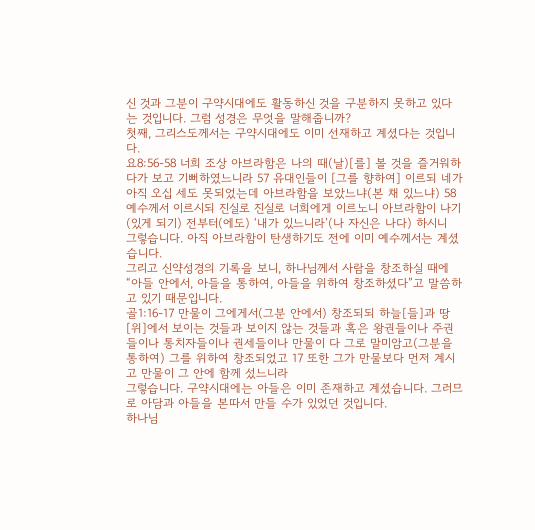신 것과 그분이 구약시대에도 활동하신 것을 구분하지 못하고 있다는 것입니다. 그럼 성경은 무엇을 말해줍니까?
첫째, 그리스도께서는 구약시대에도 이미 선재하고 계셨다는 것입니다.
요8:56-58 너희 조상 아브라함은 나의 때(날)[를] 볼 것을 즐거워하다가 보고 기뻐하였느니라 57 유대인들이 [그를 향하여] 이르되 네가 아직 오십 세도 못되었는데 아브라함을 보았느냐(본 채 있느냐) 58 예수께서 이르시되 진실로 진실로 너희에게 이르노니 아브라함이 나기(있게 되기) 전부터(에도) ‘내가 있느니라’(나 자신은 나다) 하시니
그렇습니다. 아직 아브라함이 탄생하기도 전에 이미 예수께서는 계셨습니다.
그리고 신약성경의 기록을 보니, 하나님께서 사람을 창조하실 때에 “아들 안에서, 아들을 통하여, 아들을 위하여 창조하셨다”고 말씀하고 있기 때문입니다.
골1:16-17 만물이 그에게서(그분 안에서) 창조되되 하늘[들]과 땅[위]에서 보이는 것들과 보이지 않는 것들과 혹은 왕권들이나 주권들이나 통치자들이나 권세들이나 만물이 다 그로 말미암고(그분을 통하여) 그를 위하여 창조되었고 17 또한 그가 만물보다 먼저 계시고 만물이 그 안에 함께 섰느니라
그렇습니다. 구약시대에는 아들은 이미 존재하고 계셨습니다. 그러므로 아담과 아들을 본따서 만들 수가 있었던 것입니다.
하나님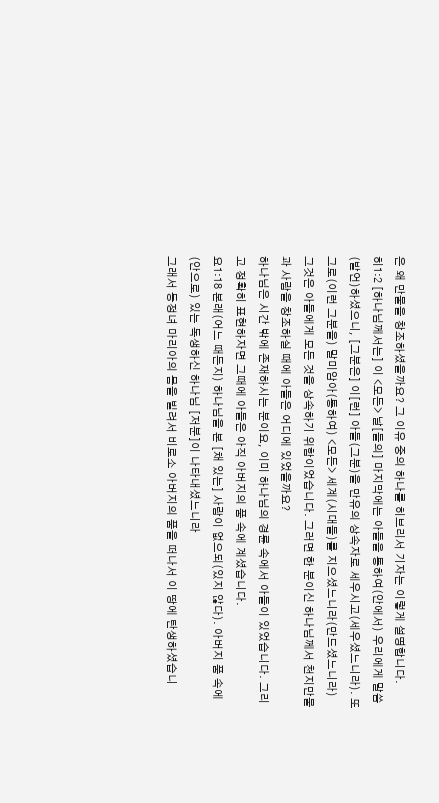은 왜 만물을 창조하셨을까요? 그 이유 중의 하나를 히브리서 기자는 이렇게 설명합니다.
히1:2 [하나님께서는] 이 <모든> 날[들의] 마지막에는 아들을 통하여(안에서) 우리에게 말씀(발언)하셨으니, [그분은] 이[런] 아들(그분)을 만유의 상속자로 세우시고(세우셨느니라). 또 그로(이런 그분을) 말미암아(통하여) <모든> 세계(시대들)를 지으셨느니라(만드셨느니라)
그것은 아들에게 모든 것을 상속하기 위함이었습니다. 그러면 한 분이신 하나님께서 천지만물과 사람을 창조하실 때에 아들은 어디에 있었을까요?
하나님은 시간 밖에 존재하시는 분이요, 이미 하나님의 경륜 속에서 아들이 있었습니다. 그리고 정확히 표현하자면 그때에 아들은 아직 아버지의 품 속에 계셨습니다.
요1:18 본래(어느 때든지) 하나님을 본 [채 있는] 사람이 없으되(있지 않다). 아버지 품 속에(안으로) 있는 독생하신 하나님 [저분]이 나타내셨느니라
그래서 동정녀 마리아의 몸을 빌려서 비로소 아버지의 품을 떠나서 이 땅에 탄생하셨습니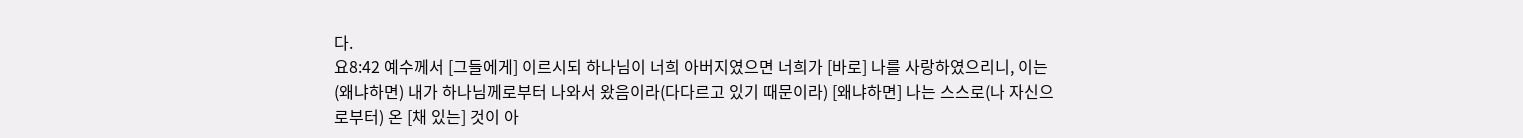다.
요8:42 예수께서 [그들에게] 이르시되 하나님이 너희 아버지였으면 너희가 [바로] 나를 사랑하였으리니, 이는(왜냐하면) 내가 하나님께로부터 나와서 왔음이라(다다르고 있기 때문이라) [왜냐하면] 나는 스스로(나 자신으로부터) 온 [채 있는] 것이 아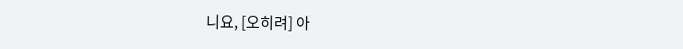니요, [오히려] 아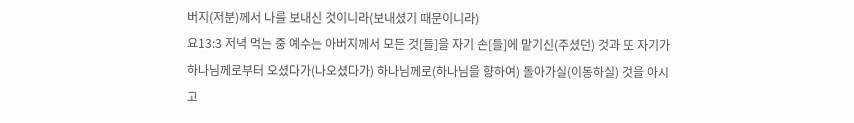버지(저분)께서 나를 보내신 것이니라(보내셨기 때문이니라)
요13:3 저녁 먹는 중 예수는 아버지께서 모든 것[들]을 자기 손[들]에 맡기신(주셨던) 것과 또 자기가 하나님께로부터 오셨다가(나오셨다가) 하나님께로(하나님을 향하여) 돌아가실(이동하실) 것을 아시고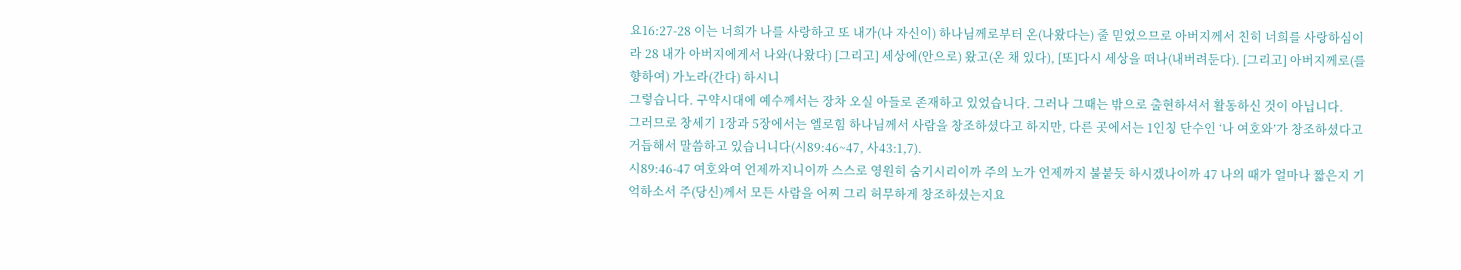요16:27-28 이는 너희가 나를 사랑하고 또 내가(나 자신이) 하나님께로부터 온(나왔다는) 줄 믿었으므로 아버지께서 친히 너희를 사랑하심이라 28 내가 아버지에게서 나와(나왔다) [그리고] 세상에(안으로) 왔고(온 채 있다), [또]다시 세상을 떠나(내버려둔다). [그리고] 아버지께로(를 향하여) 가노라(간다) 하시니
그렇습니다. 구약시대에 예수께서는 장차 오실 아들로 존재하고 있었습니다. 그러나 그때는 밖으로 출현하셔서 활동하신 것이 아닙니다.
그러므로 창세기 1장과 5장에서는 엘로힘 하나님께서 사람을 창조하셨다고 하지만, 다른 곳에서는 1인칭 단수인 ‘나 여호와’가 창조하셨다고 거듭해서 말씀하고 있습니니다(시89:46~47, 사43:1,7).
시89:46-47 여호와여 언제까지니이까 스스로 영원히 숨기시리이까 주의 노가 언제까지 불붙듯 하시겠나이까 47 나의 때가 얼마나 짧은지 기억하소서 주(당신)께서 모든 사람을 어찌 그리 허무하게 창조하셨는지요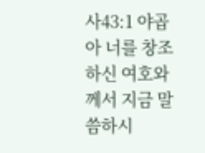사43:1 야곱아 너를 창조하신 여호와께서 지금 말씀하시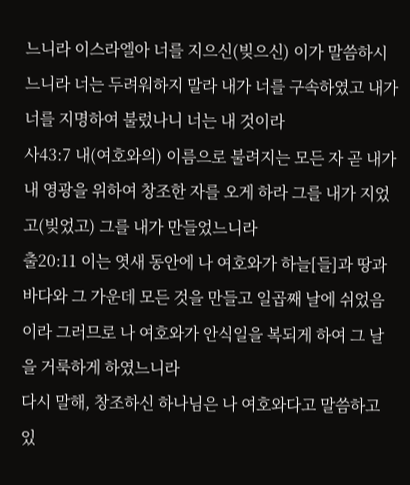느니라 이스라엘아 너를 지으신(빚으신) 이가 말씀하시느니라 너는 두려워하지 말라 내가 너를 구속하였고 내가 너를 지명하여 불렀나니 너는 내 것이라
사43:7 내(여호와의) 이름으로 불려지는 모든 자 곧 내가 내 영광을 위하여 창조한 자를 오게 하라 그를 내가 지었고(빚었고) 그를 내가 만들었느니라
출20:11 이는 엿새 동안에 나 여호와가 하늘[들]과 땅과 바다와 그 가운데 모든 것을 만들고 일곱째 날에 쉬었음이라 그러므로 나 여호와가 안식일을 복되게 하여 그 날을 거룩하게 하였느니라
다시 말해, 창조하신 하나님은 나 여호와다고 말씀하고 있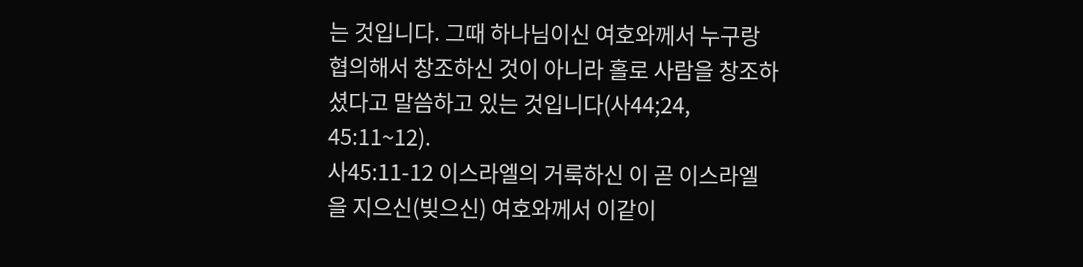는 것입니다. 그때 하나님이신 여호와께서 누구랑 협의해서 창조하신 것이 아니라 홀로 사람을 창조하셨다고 말씀하고 있는 것입니다(사44;24, 45:11~12).
사45:11-12 이스라엘의 거룩하신 이 곧 이스라엘을 지으신(빚으신) 여호와께서 이같이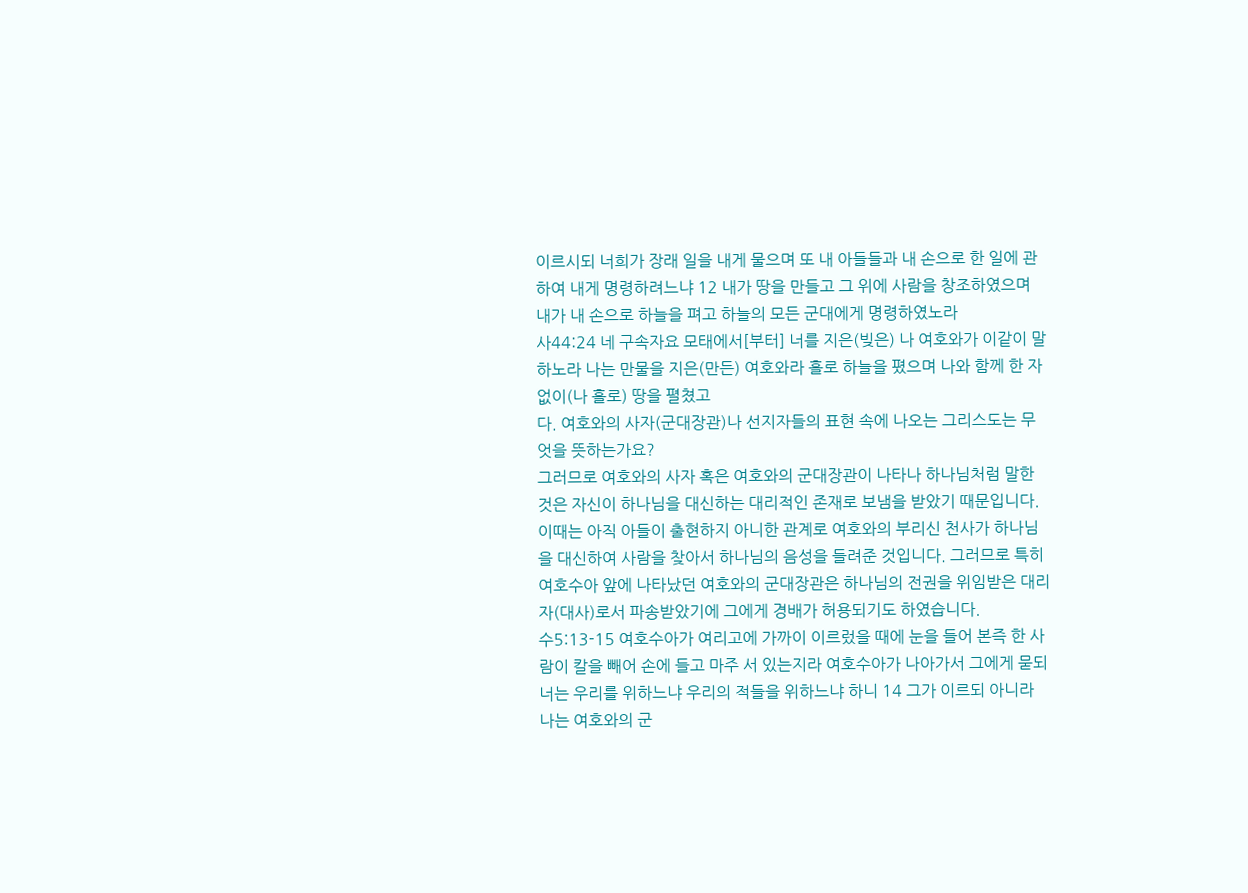이르시되 너희가 장래 일을 내게 물으며 또 내 아들들과 내 손으로 한 일에 관하여 내게 명령하려느냐 12 내가 땅을 만들고 그 위에 사람을 창조하였으며 내가 내 손으로 하늘을 펴고 하늘의 모든 군대에게 명령하였노라
사44:24 네 구속자요 모태에서[부터] 너를 지은(빚은) 나 여호와가 이같이 말하노라 나는 만물을 지은(만든) 여호와라 홀로 하늘을 폈으며 나와 함께 한 자 없이(나 홀로) 땅을 펼쳤고
다. 여호와의 사자(군대장관)나 선지자들의 표현 속에 나오는 그리스도는 무엇을 뜻하는가요?
그러므로 여호와의 사자 혹은 여호와의 군대장관이 나타나 하나님처럼 말한 것은 자신이 하나님을 대신하는 대리적인 존재로 보냄을 받았기 때문입니다. 이때는 아직 아들이 출현하지 아니한 관계로 여호와의 부리신 천사가 하나님을 대신하여 사람을 찾아서 하나님의 음성을 들려준 것입니다. 그러므로 특히 여호수아 앞에 나타났던 여호와의 군대장관은 하나님의 전권을 위임받은 대리자(대사)로서 파송받았기에 그에게 경배가 허용되기도 하였습니다.
수5:13-15 여호수아가 여리고에 가까이 이르렀을 때에 눈을 들어 본즉 한 사람이 칼을 빼어 손에 들고 마주 서 있는지라 여호수아가 나아가서 그에게 묻되 너는 우리를 위하느냐 우리의 적들을 위하느냐 하니 14 그가 이르되 아니라 나는 여호와의 군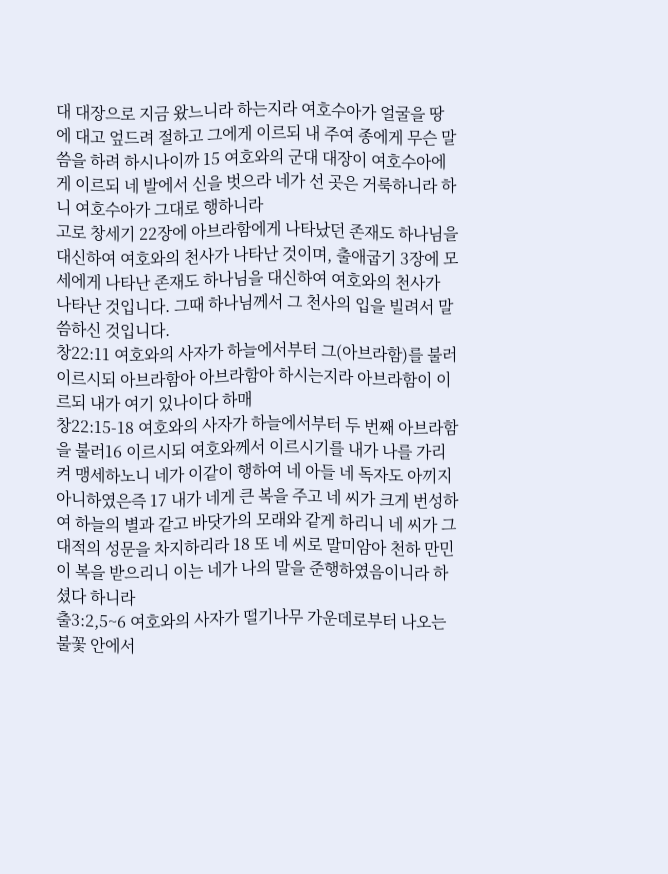대 대장으로 지금 왔느니라 하는지라 여호수아가 얼굴을 땅에 대고 엎드려 절하고 그에게 이르되 내 주여 종에게 무슨 말씀을 하려 하시나이까 15 여호와의 군대 대장이 여호수아에게 이르되 네 발에서 신을 벗으라 네가 선 곳은 거룩하니라 하니 여호수아가 그대로 행하니라
고로 창세기 22장에 아브라함에게 나타났던 존재도 하나님을 대신하여 여호와의 천사가 나타난 것이며, 출애굽기 3장에 모세에게 나타난 존재도 하나님을 대신하여 여호와의 천사가 나타난 것입니다. 그때 하나님께서 그 천사의 입을 빌려서 말씀하신 것입니다.
창22:11 여호와의 사자가 하늘에서부터 그(아브라함)를 불러 이르시되 아브라함아 아브라함아 하시는지라 아브라함이 이르되 내가 여기 있나이다 하매
창22:15-18 여호와의 사자가 하늘에서부터 두 번째 아브라함을 불러16 이르시되 여호와께서 이르시기를 내가 나를 가리켜 맹세하노니 네가 이같이 행하여 네 아들 네 독자도 아끼지 아니하였은즉 17 내가 네게 큰 복을 주고 네 씨가 크게 번성하여 하늘의 별과 같고 바닷가의 모래와 같게 하리니 네 씨가 그 대적의 성문을 차지하리라 18 또 네 씨로 말미암아 천하 만민이 복을 받으리니 이는 네가 나의 말을 준행하였음이니라 하셨다 하니라
출3:2,5~6 여호와의 사자가 떨기나무 가운데로부터 나오는 불꽃 안에서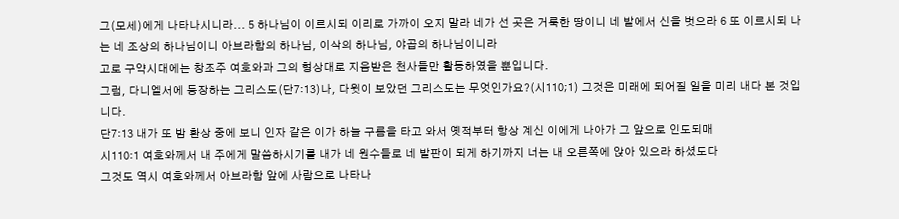그(모세)에게 나타나시니라... 5 하나님이 이르시되 이리로 가까이 오지 말라 네가 선 곳은 거룩한 땅이니 네 발에서 신을 벗으라 6 또 이르시되 나는 네 조상의 하나님이니 아브라함의 하나님, 이삭의 하나님, 야곱의 하나님이니라
고로 구약시대에는 창조주 여호와과 그의 형상대로 지음받은 천사들만 활동하였을 뿐입니다.
그럼, 다니엘서에 등장하는 그리스도(단7:13)나, 다윗이 보았던 그리스도는 무엇인가요?(시110;1) 그것은 미래에 되어질 일을 미리 내다 본 것입니다.
단7:13 내가 또 밤 환상 중에 보니 인자 같은 이가 하늘 구름을 타고 와서 옛적부터 항상 계신 이에게 나아가 그 앞으로 인도되매
시110:1 여호와께서 내 주에게 말씀하시기를 내가 네 원수들로 네 발판이 되게 하기까지 너는 내 오른쪽에 앉아 있으라 하셨도다
그것도 역시 여호와께서 아브라함 앞에 사람으로 나타나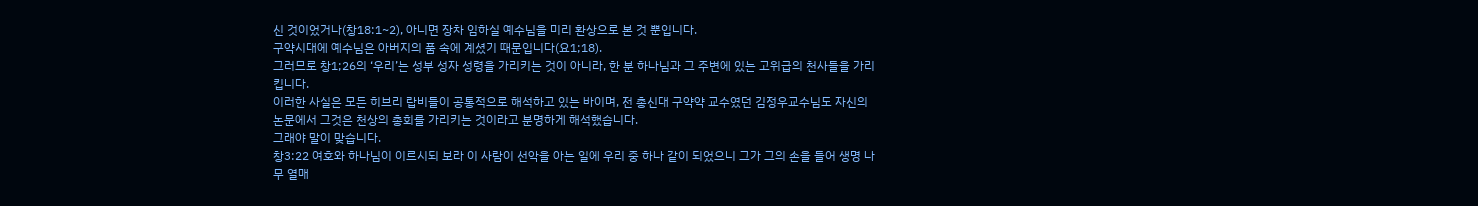신 것이었거나(창18:1~2), 아니면 장차 임하실 예수님을 미리 환상으로 본 것 뿐입니다.
구약시대에 예수님은 아버지의 품 속에 계셨기 때문입니다(요1;18).
그러므로 창1;26의 ‘우리’는 성부 성자 성령을 가리키는 것이 아니라, 한 분 하나님과 그 주변에 있는 고위급의 천사들을 가리킵니다.
이러한 사실은 모든 히브리 랍비들이 공통적으로 해석하고 있는 바이며, 전 총신대 구약약 교수였던 김정우교수님도 자신의 논문에서 그것은 천상의 총회를 가리키는 것이라고 분명하게 해석했습니다.
그래야 말이 맞습니다.
창3:22 여호와 하나님이 이르시되 보라 이 사람이 선악을 아는 일에 우리 중 하나 같이 되었으니 그가 그의 손을 들어 생명 나무 열매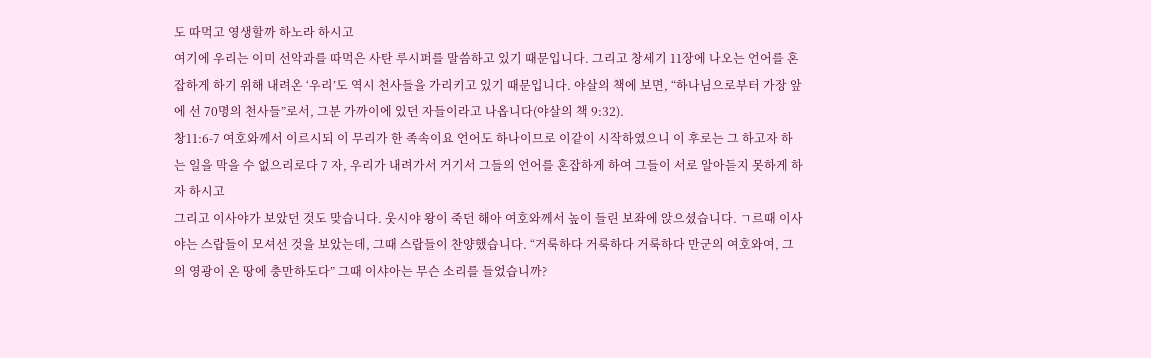도 따먹고 영생할까 하노라 하시고
여기에 우리는 이미 선악과를 따먹은 사탄 루시퍼를 말씀하고 있기 때문입니다. 그리고 창세기 11장에 나오는 언어를 혼잡하게 하기 위해 내려온 ‘우리’도 역시 천사들을 가리키고 있기 때문입니다. 야살의 책에 보면, “하나님으로부터 가장 앞에 선 70명의 천사들”로서, 그분 가까이에 있던 자들이라고 나옵니다(야살의 책 9:32).
창11:6-7 여호와께서 이르시되 이 무리가 한 족속이요 언어도 하나이므로 이같이 시작하였으니 이 후로는 그 하고자 하는 일을 막을 수 없으리로다 7 자, 우리가 내려가서 거기서 그들의 언어를 혼잡하게 하여 그들이 서로 알아듣지 못하게 하자 하시고
그리고 이사야가 보았던 것도 맞습니다. 웃시야 왕이 죽던 해아 여호와께서 높이 들린 보좌에 앉으셨습니다. ㄱ르때 이사야는 스랍들이 모셔선 것을 보았는데, 그때 스랍들이 찬양했습니다. “거룩하다 거룩하다 거룩하다 만군의 여호와여, 그의 영광이 온 땅에 충만하도다” 그때 이샤아는 무슨 소리를 들었습니까?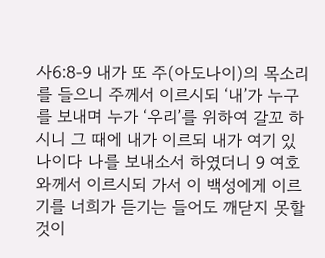사6:8-9 내가 또 주(아도나이)의 목소리를 들으니 주께서 이르시되 ‘내’가 누구를 보내며 누가 ‘우리’를 위하여 갈꼬 하시니 그 때에 내가 이르되 내가 여기 있나이다 나를 보내소서 하였더니 9 여호와께서 이르시되 가서 이 백성에게 이르기를 너희가 듣기는 들어도 깨닫지 못할 것이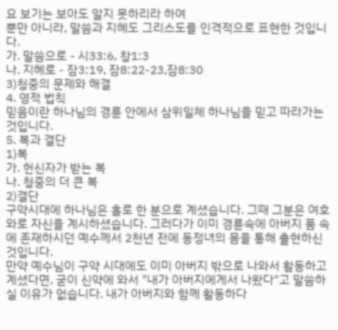요 보기는 보아도 알지 못하리라 하여
뿐만 아니라, 말씀과 지혜도 그리스도를 인격적으로 표현한 것입니다.
가. 말씀으로 - 시33:6, 창1:3
나. 지혜로 - 잠3:19, 잠8:22-23,잠8:30
3)청중의 문제와 해결
4. 영적 법칙
믿음이란 하나님의 경륜 안에서 삼위일체 하나님을 믿고 따라가는 것입니다.
5. 복과 결단
1)복
가. 헌신자가 받는 복
나. 청중의 더 큰 복
2)결단
구약시대에 하나님은 홀로 한 분으로 계셨습니다. 그때 그분은 여호와로 자신을 계시하셨습니다. 그러다가 이미 경륜속에 아버지 품 속에 존재하시던 예수께서 2천년 전에 동정녀의 몸을 통해 출현하신 것입니다.
만약 예수님이 구약 시대에도 이미 아버지 밖으로 나와서 활동하고 계셨다면, 굳이 신약에 와서 "내가 아버지에게서 나왔다"고 말씀하실 이유가 없습니다. 내가 아버지와 함께 활동하다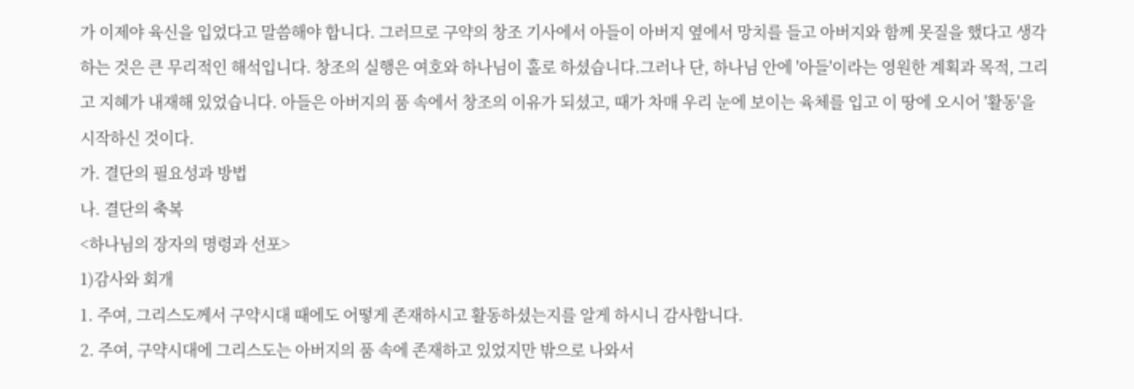가 이제야 육신을 입었다고 말씀해야 합니다. 그러므로 구약의 창조 기사에서 아들이 아버지 옆에서 망치를 들고 아버지와 함께 못질을 했다고 생각하는 것은 큰 무리적인 해석입니다. 창조의 실행은 여호와 하나님이 홀로 하셨습니다.그러나 단, 하나님 안에 '아들'이라는 영원한 계획과 목적, 그리고 지혜가 내재해 있었습니다. 아들은 아버지의 품 속에서 창조의 이유가 되셨고, 때가 차매 우리 눈에 보이는 육체를 입고 이 땅에 오시어 '활동'을 시작하신 것이다.
가. 결단의 필요성과 방법
나. 결단의 축복
<하나님의 장자의 명령과 선포>
1)감사와 회개
1. 주여, 그리스도께서 구약시대 때에도 어떻게 존재하시고 활동하셨는지를 알게 하시니 감사합니다.
2. 주여, 구약시대에 그리스도는 아버지의 품 속에 존재하고 있었지만 밖으로 나와서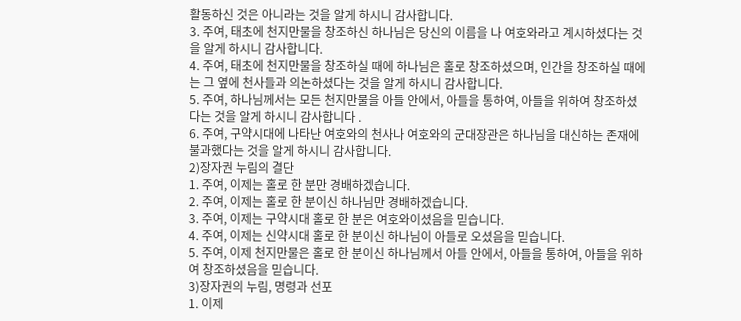활동하신 것은 아니라는 것을 알게 하시니 감사합니다.
3. 주여, 태초에 천지만물을 창조하신 하나님은 당신의 이름을 나 여호와라고 계시하셨다는 것을 알게 하시니 감사합니다.
4. 주여, 태초에 천지만물을 창조하실 때에 하나님은 홀로 창조하셨으며, 인간을 창조하실 때에는 그 옆에 천사들과 의논하셨다는 것을 알게 하시니 감사합니다.
5. 주여, 하나님께서는 모든 천지만물을 아들 안에서, 아들을 통하여, 아들을 위하여 창조하셨다는 것을 알게 하시니 감사합니다 .
6. 주여, 구약시대에 나타난 여호와의 천사나 여호와의 군대장관은 하나님을 대신하는 존재에 불과했다는 것을 알게 하시니 감사합니다.
2)장자권 누림의 결단
1. 주여, 이제는 홀로 한 분만 경배하겠습니다.
2. 주여, 이제는 홀로 한 분이신 하나님만 경배하겠습니다.
3. 주여, 이제는 구약시대 홀로 한 분은 여호와이셨음을 믿습니다.
4. 주여, 이제는 신약시대 홀로 한 분이신 하나님이 아들로 오셨음을 믿습니다.
5. 주여, 이제 천지만물은 홀로 한 분이신 하나님께서 아들 안에서, 아들을 통하여, 아들을 위하여 창조하셨음을 믿습니다.
3)장자권의 누림, 명령과 선포
1. 이제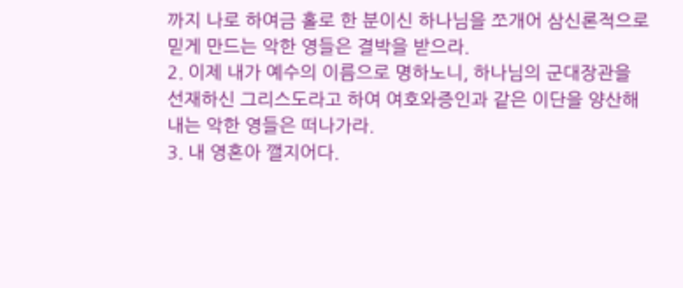까지 나로 하여금 홀로 한 분이신 하나님을 쪼개어 삼신론적으로 믿게 만드는 악한 영들은 결박을 받으라.
2. 이제 내가 예수의 이름으로 명하노니, 하나님의 군대장관을 선재하신 그리스도라고 하여 여호와증인과 같은 이단을 양산해내는 악한 영들은 떠나가라.
3. 내 영혼아 깰지어다.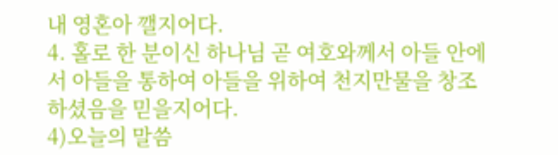내 영혼아 깰지어다.
4. 홀로 한 분이신 하나님 곧 여호와께서 아들 안에서 아들을 통하여 아들을 위하여 천지만물을 창조하셨음을 믿을지어다.
4)오늘의 말씀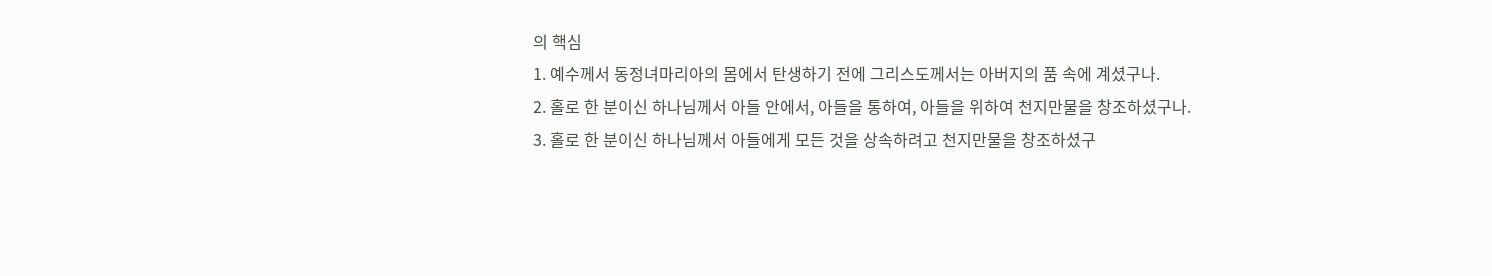의 핵심
1. 예수께서 동정녀마리아의 몸에서 탄생하기 전에 그리스도께서는 아버지의 품 속에 계셨구나.
2. 홀로 한 분이신 하나님께서 아들 안에서, 아들을 통하여, 아들을 위하여 천지만물을 창조하셨구나.
3. 홀로 한 분이신 하나님께서 아들에게 모든 것을 상속하려고 천지만물을 창조하셨구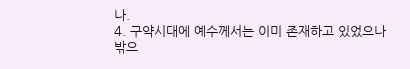나.
4. 구약시대에 예수께서는 이미 존재하고 있었으나 밖으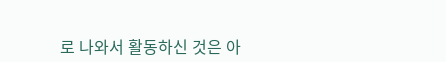로 나와서 활동하신 것은 아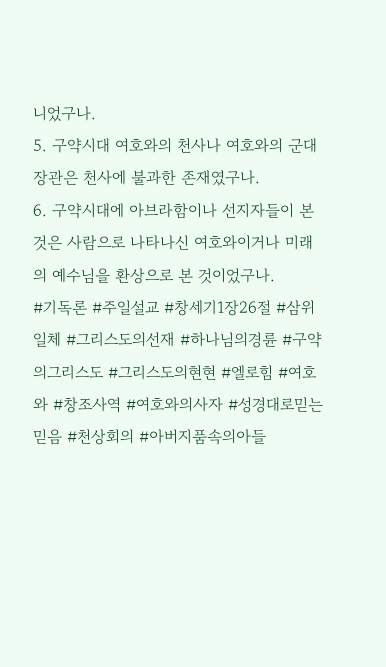니었구나.
5. 구약시대 여호와의 천사나 여호와의 군대장관은 천사에 불과한 존재였구나.
6. 구약시대에 아브라함이나 선지자들이 본 것은 사람으로 나타나신 여호와이거나 미래의 예수님을 환상으로 본 것이었구나.
#기독론 #주일설교 #창세기1장26절 #삼위일체 #그리스도의선재 #하나님의경륜 #구약의그리스도 #그리스도의현현 #엘로힘 #여호와 #창조사역 #여호와의사자 #성경대로믿는믿음 #천상회의 #아버지품속의아들